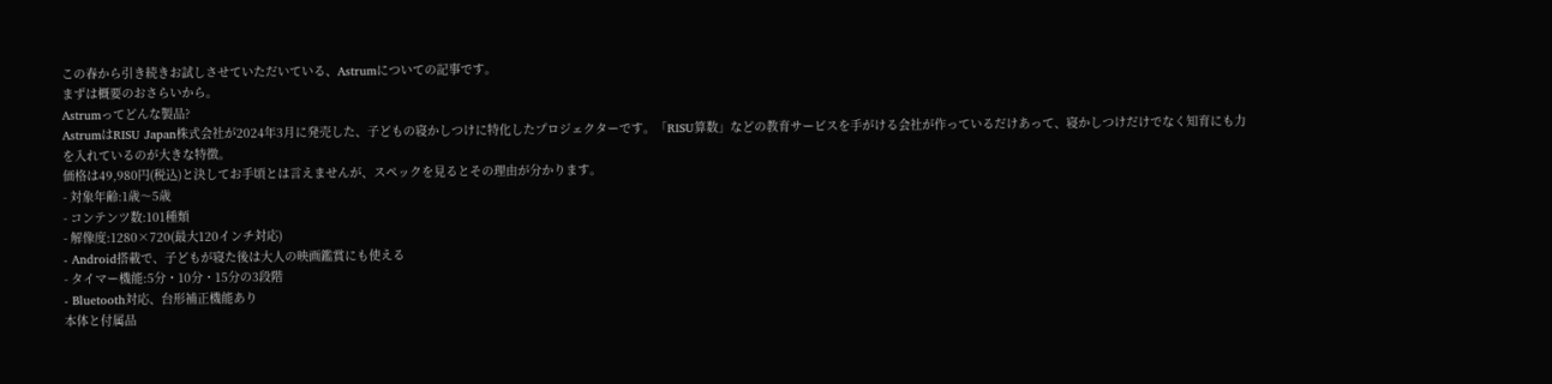この春から引き続きお試しさせていただいている、Astrumについての記事です。
まずは概要のおさらいから。
Astrumってどんな製品?
AstrumはRISU Japan株式会社が2024年3月に発売した、子どもの寝かしつけに特化したプロジェクターです。「RISU算数」などの教育サービスを手がける会社が作っているだけあって、寝かしつけだけでなく知育にも力を入れているのが大きな特徴。
価格は49,980円(税込)と決してお手頃とは言えませんが、スペックを見るとその理由が分かります。
- 対象年齢:1歳〜5歳
- コンテンツ数:101種類
- 解像度:1280×720(最大120インチ対応)
- Android搭載で、子どもが寝た後は大人の映画鑑賞にも使える
- タイマー機能:5分・10分・15分の3段階
- Bluetooth対応、台形補正機能あり
本体と付属品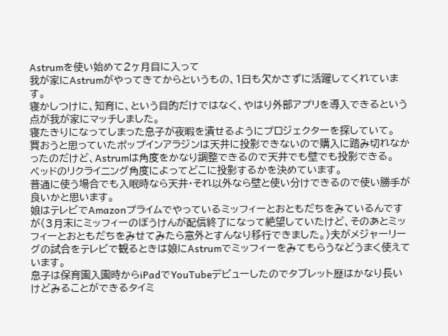Astrumを使い始めて2ヶ月目に入って
我が家にAstrumがやってきてからというもの、1日も欠かさずに活躍してくれています。
寝かしつけに、知育に、という目的だけではなく、やはり外部アプリを導入できるという点が我が家にマッチしました。
寝たきりになってしまった息子が夜暇を潰せるようにプロジェクターを探していて。
買おうと思っていたポップインアラジンは天井に投影できないので購入に踏み切れなかったのだけど、Astrumは角度をかなり調整できるので天井でも壁でも投影できる。
ベッドのリクライニング角度によってどこに投影するかを決めています。
普通に使う場合でも入眠時なら天井・それ以外なら壁と使い分けできるので使い勝手が良いかと思います。
娘はテレビでAmazonプライムでやっているミッフィーとおともだちをみているんですが(3月末にミッフィーのぼうけんが配信終了になって絶望していたけど、そのあとミッフィーとおともだちをみせてみたら意外とすんなり移行できました。)夫がメジャーリーグの試合をテレビで観るときは娘にAstrumでミッフィーをみてもらうなどうまく使えています。
息子は保育園入園時からiPadでYouTubeデビューしたのでタブレット歴はかなり長いけどみることができるタイミ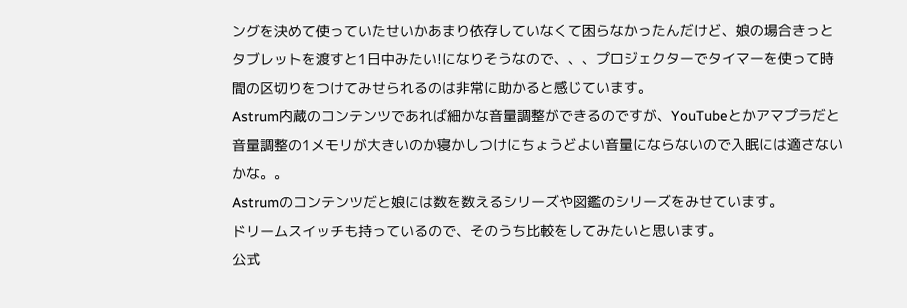ングを決めて使っていたせいかあまり依存していなくて困らなかったんだけど、娘の場合きっとタブレットを渡すと1日中みたい!になりそうなので、、、プロジェクターでタイマーを使って時間の区切りをつけてみせられるのは非常に助かると感じています。
Astrum内蔵のコンテンツであれば細かな音量調整ができるのですが、YouTubeとかアマプラだと音量調整の1メモリが大きいのか寝かしつけにちょうどよい音量にならないので入眠には適さないかな。。
Astrumのコンテンツだと娘には数を数えるシリーズや図鑑のシリーズをみせています。
ドリームスイッチも持っているので、そのうち比較をしてみたいと思います。
公式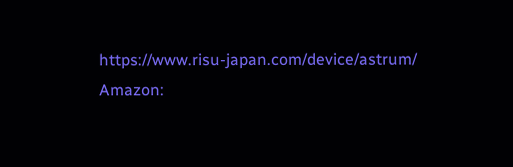https://www.risu-japan.com/device/astrum/
Amazon: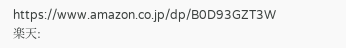https://www.amazon.co.jp/dp/B0D93GZT3W
楽天: